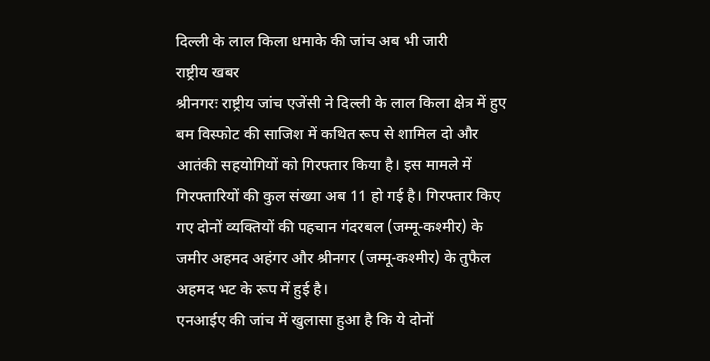दिल्ली के लाल किला धमाके की जांच अब भी जारी
राष्ट्रीय खबर
श्रीनगरः राष्ट्रीय जांच एजेंसी ने दिल्ली के लाल किला क्षेत्र में हुए बम विस्फोट की साजिश में कथित रूप से शामिल दो और आतंकी सहयोगियों को गिरफ्तार किया है। इस मामले में गिरफ्तारियों की कुल संख्या अब 11 हो गई है। गिरफ्तार किए गए दोनों व्यक्तियों की पहचान गंदरबल (जम्मू-कश्मीर) के जमीर अहमद अहंगर और श्रीनगर (जम्मू-कश्मीर) के तुफैल अहमद भट के रूप में हुई है।
एनआईए की जांच में खुलासा हुआ है कि ये दोनों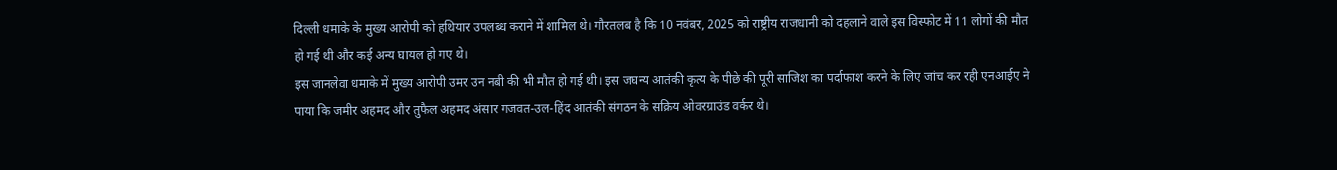दिल्ली धमाके के मुख्य आरोपी को हथियार उपलब्ध कराने में शामिल थे। गौरतलब है कि 10 नवंबर, 2025 को राष्ट्रीय राजधानी को दहलाने वाले इस विस्फोट में 11 लोगों की मौत हो गई थी और कई अन्य घायल हो गए थे।
इस जानलेवा धमाके में मुख्य आरोपी उमर उन नबी की भी मौत हो गई थी। इस जघन्य आतंकी कृत्य के पीछे की पूरी साजिश का पर्दाफाश करने के लिए जांच कर रही एनआईए ने पाया कि जमीर अहमद और तुफैल अहमद अंसार गजवत-उल-हिंद आतंकी संगठन के सक्रिय ओवरग्राउंड वर्कर थे।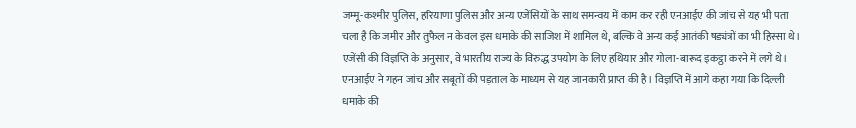जम्मू-कश्मीर पुलिस, हरियाणा पुलिस और अन्य एजेंसियों के साथ समन्वय में काम कर रही एनआईए की जांच से यह भी पता चला है कि जमीर और तुफैल न केवल इस धमाके की साजिश में शामिल थे, बल्कि वे अन्य कई आतंकी षड्यंत्रों का भी हिस्सा थे। एजेंसी की विज्ञप्ति के अनुसार, वे भारतीय राज्य के विरुद्ध उपयोग के लिए हथियार और गोला-बारूद इकट्ठा करने में लगे थे।
एनआईए ने गहन जांच और सबूतों की पड़ताल के माध्यम से यह जानकारी प्राप्त की है। विज्ञप्ति में आगे कहा गया कि दिल्ली धमाके की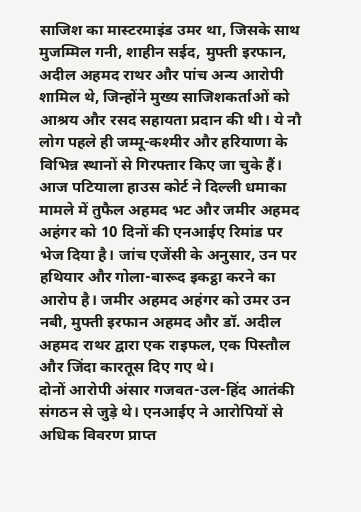साजिश का मास्टरमाइंड उमर था, जिसके साथ मुजम्मिल गनी, शाहीन सईद, मुफ्ती इरफान, अदील अहमद राथर और पांच अन्य आरोपी शामिल थे, जिन्होंने मुख्य साजिशकर्ताओं को आश्रय और रसद सहायता प्रदान की थी। ये नौ लोग पहले ही जम्मू-कश्मीर और हरियाणा के विभिन्न स्थानों से गिरफ्तार किए जा चुके हैं।
आज पटियाला हाउस कोर्ट ने दिल्ली धमाका मामले में तुफैल अहमद भट और जमीर अहमद अहंगर को 10 दिनों की एनआईए रिमांड पर भेज दिया है। जांच एजेंसी के अनुसार, उन पर हथियार और गोला-बारूद इकट्ठा करने का आरोप है। जमीर अहमद अहंगर को उमर उन नबी, मुफ्ती इरफान अहमद और डॉ. अदील अहमद राथर द्वारा एक राइफल, एक पिस्तौल और जिंदा कारतूस दिए गए थे।
दोनों आरोपी अंसार गजवत-उल-हिंद आतंकी संगठन से जुड़े थे। एनआईए ने आरोपियों से अधिक विवरण प्राप्त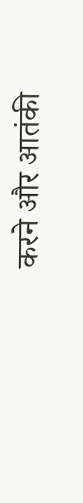करने और आतंकी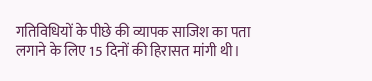गतिविधियों के पीछे की व्यापक साजिश का पता लगाने के लिए 15 दिनों की हिरासत मांगी थी।